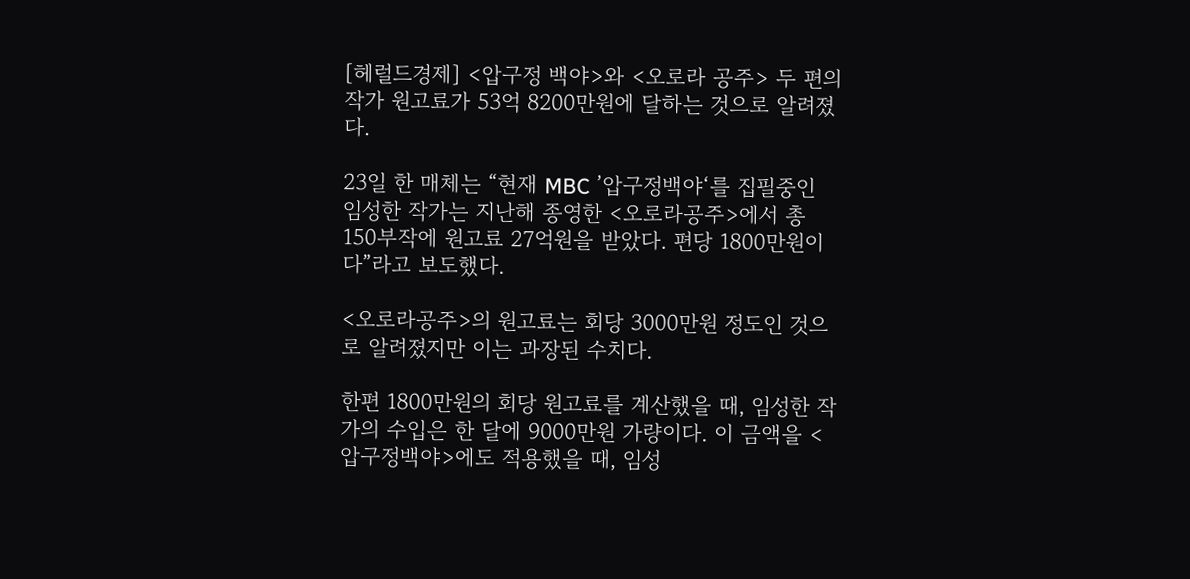[헤럴드경제] <압구정 백야>와 <오로라 공주> 두 편의 작가 원고료가 53억 8200만원에 달하는 것으로 알려졌다.

23일 한 매체는 “현재 MBC ’압구정백야‘를 집필중인 임성한 작가는 지난해 종영한 <오로라공주>에서 총 150부작에 원고료 27억원을 받았다. 편당 1800만원이다”라고 보도했다.

<오로라공주>의 원고료는 회당 3000만원 정도인 것으로 알려졌지만 이는 과장된 수치다.

한편 1800만원의 회당 원고료를 계산했을 때, 임성한 작가의 수입은 한 달에 9000만원 가량이다. 이 금액을 <압구정백야>에도 적용했을 때, 임성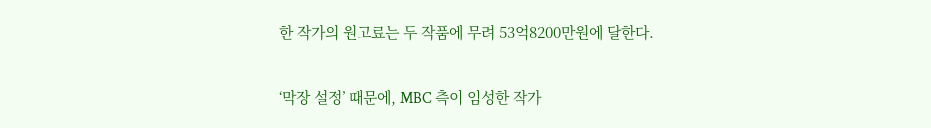한 작가의 원고료는 두 작품에 무려 53억8200만원에 달한다.

‘막장 설정’ 때문에, MBC 측이 임성한 작가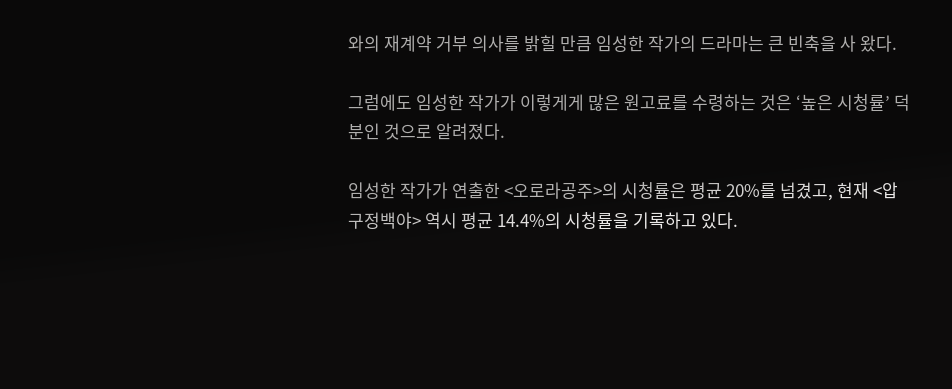와의 재계약 거부 의사를 밝힐 만큼 임성한 작가의 드라마는 큰 빈축을 사 왔다.

그럼에도 임성한 작가가 이렇게게 많은 원고료를 수령하는 것은 ‘높은 시청률’ 덕분인 것으로 알려졌다.

임성한 작가가 연출한 <오로라공주>의 시청률은 평균 20%를 넘겼고, 현재 <압구정백야> 역시 평균 14.4%의 시청률을 기록하고 있다.